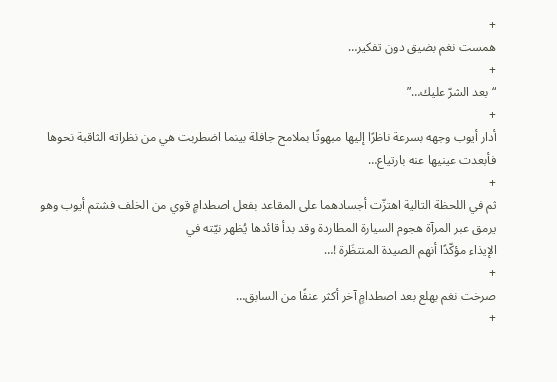+
همست نغم بضيق دون تفكير…
+
“بعد الشرّ عليك…”
+
أدار أيوب وجهه بسرعة ناظرًا إليها مبهوتًا بملامح جافلة بينما اضطربت هي من نظراته الثاقبة نحوها فأبعدت عينيها عنه بارتياع…
+
ثم في اللحظة التالية اهتزّت أجسادهما على المقاعد بفعل اصطدامٍ قوي من الخلف فشتم أيوب وهو يرمق عبر المرآة هجوم السيارة المطاردة وقد بدأ قائدها يُظهر نيّته في
الإيذاء مؤكّدًا أنهم الصيدة المنتظَرة !…
+
صرخت نغم بهلع بعد اصطدامٍ آخر أكثر عنفًا من السابق…
+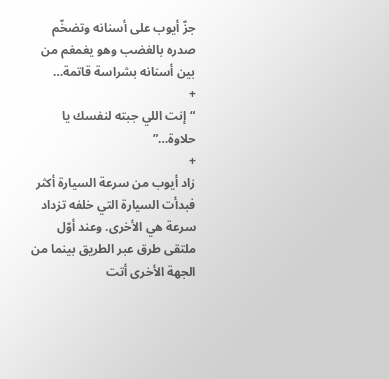جزّ أيوب على أسنانه وتضخّم صدره بالغضب وهو يغمغم من بين أسنانه بشراسة قاتمة…
+
“إنت اللي جبته لنفسك يا حلاوة…”
+
زاد أيوب من سرعة السيارة أكثر فبدأت السيارة التي خلفه تزداد سرعة هي الأخرى. وعند أوّل ملتقى طرق عبر الطريق بينما من الجهة الأخرى أتت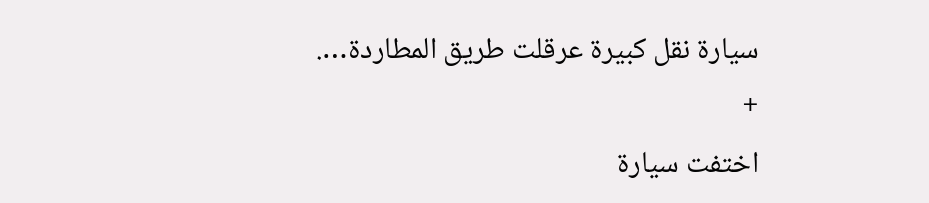سيارة نقل كبيرة عرقلت طريق المطاردة….
+
اختفت سيارة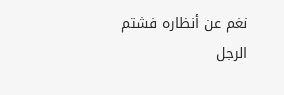نغم عن أنظاره فشتم الرجل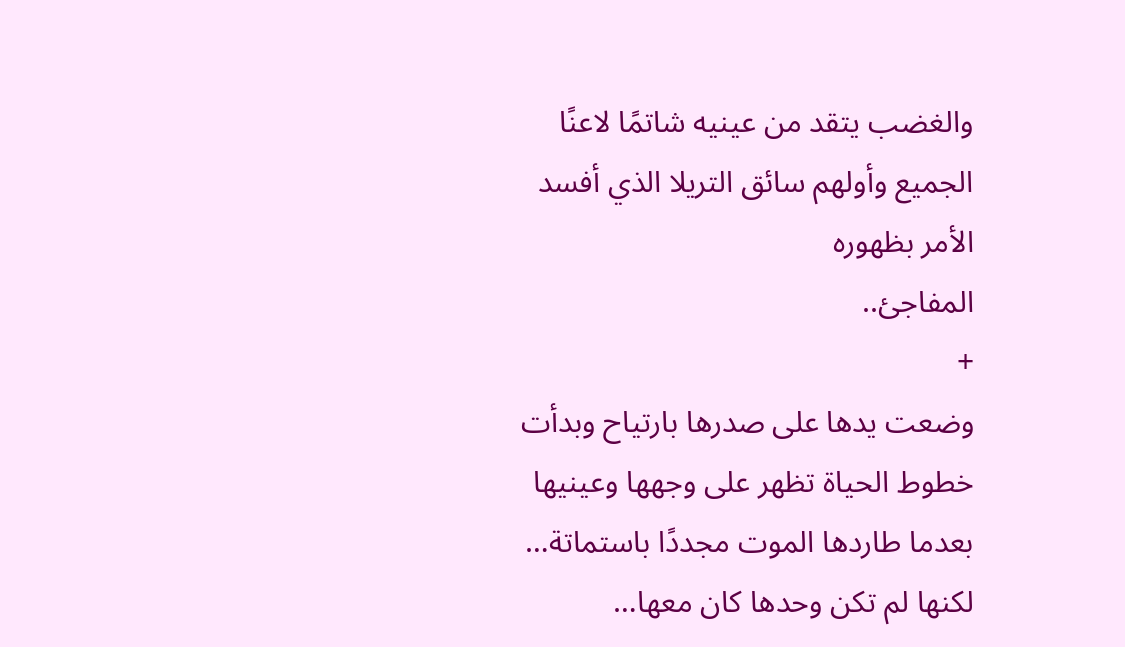والغضب يتقد من عينيه شاتمًا لاعنًا الجميع وأولهم سائق التريلا الذي أفسد الأمر بظهوره
المفاجئ..
+
وضعت يدها على صدرها بارتياح وبدأت خطوط الحياة تظهر على وجهها وعينيها بعدما طاردها الموت مجددًا باستماتة… لكنها لم تكن وحدها كان معها…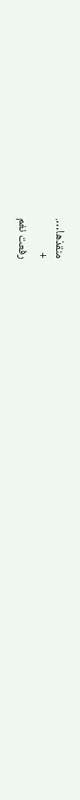منقذها….
+
رفعت نغم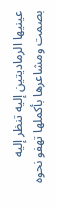عينيها الرماديتين إليه تنظر إليه بصمت ومشاعرها بأكملها تهفو نحوه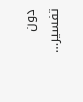دون تفسير…